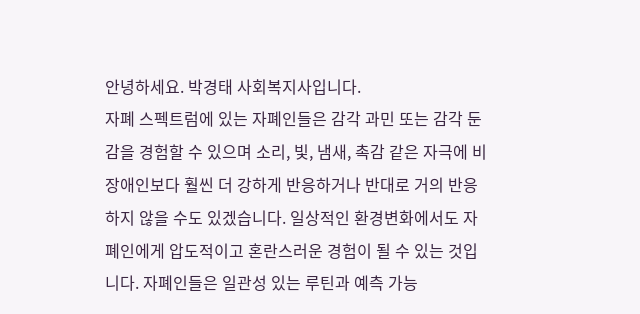안녕하세요. 박경태 사회복지사입니다.
자폐 스펙트럼에 있는 자폐인들은 감각 과민 또는 감각 둔감을 경험할 수 있으며 소리, 빛, 냄새, 촉감 같은 자극에 비장애인보다 훨씬 더 강하게 반응하거나 반대로 거의 반응하지 않을 수도 있겠습니다. 일상적인 환경변화에서도 자폐인에게 압도적이고 혼란스러운 경험이 될 수 있는 것입니다. 자폐인들은 일관성 있는 루틴과 예측 가능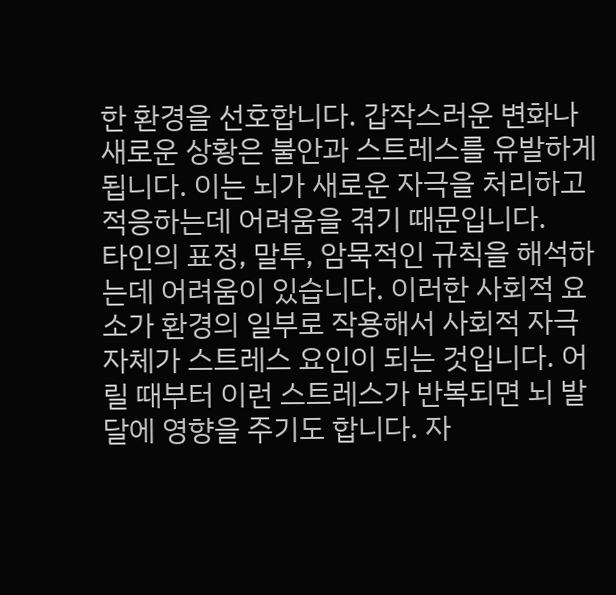한 환경을 선호합니다. 갑작스러운 변화나 새로운 상황은 불안과 스트레스를 유발하게 됩니다. 이는 뇌가 새로운 자극을 처리하고 적응하는데 어려움을 겪기 때문입니다.
타인의 표정, 말투, 암묵적인 규칙을 해석하는데 어려움이 있습니다. 이러한 사회적 요소가 환경의 일부로 작용해서 사회적 자극 자체가 스트레스 요인이 되는 것입니다. 어릴 때부터 이런 스트레스가 반복되면 뇌 발달에 영향을 주기도 합니다. 자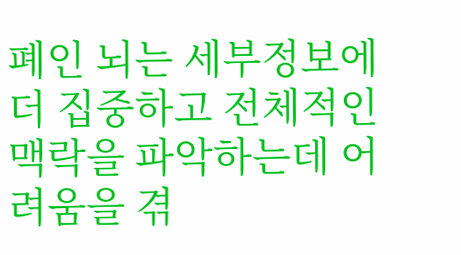폐인 뇌는 세부정보에 더 집중하고 전체적인 맥락을 파악하는데 어려움을 겪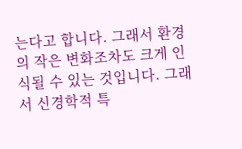는다고 합니다. 그래서 환경의 작은 변화조차도 크게 인식될 수 있는 것입니다. 그래서 신경학적 특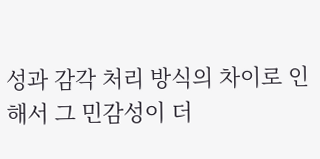성과 감각 처리 방식의 차이로 인해서 그 민감성이 더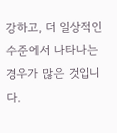강하고, 더 일상적인 수준에서 나타나는 경우가 많은 것입니다.